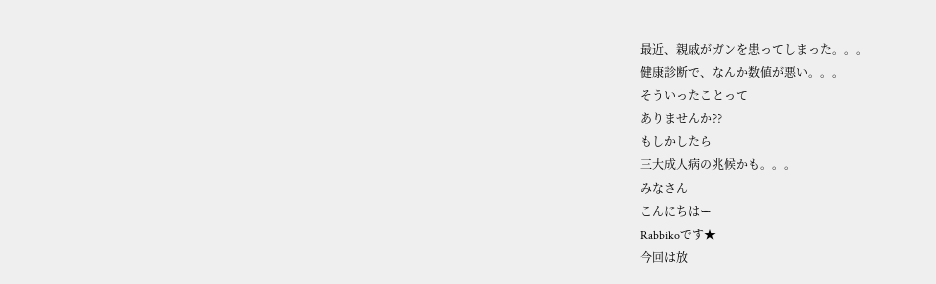最近、親戚がガンを患ってしまった。。。
健康診断で、なんか数値が悪い。。。
そういったことって
ありませんか??
もしかしたら
三大成人病の兆候かも。。。
みなさん
こんにちはー
Rabbikoです★
今回は放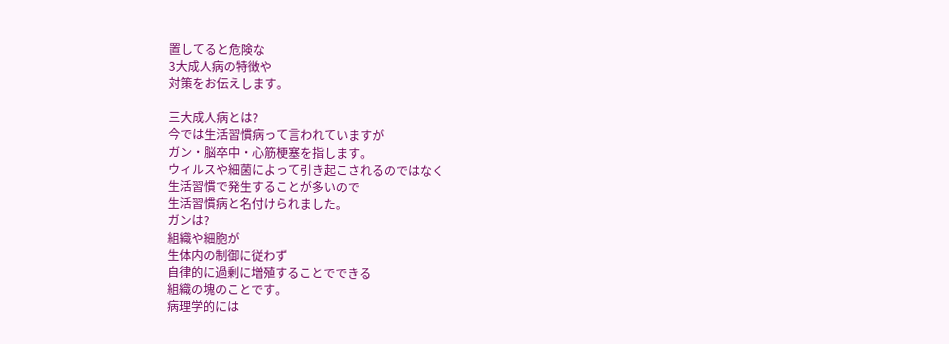置してると危険な
3大成人病の特徴や
対策をお伝えします。

三大成人病とは?
今では生活習慣病って言われていますが
ガン・脳卒中・心筋梗塞を指します。
ウィルスや細菌によって引き起こされるのではなく
生活習慣で発生することが多いので
生活習慣病と名付けられました。
ガンは?
組織や細胞が
生体内の制御に従わず
自律的に過剰に増殖することでできる
組織の塊のことです。
病理学的には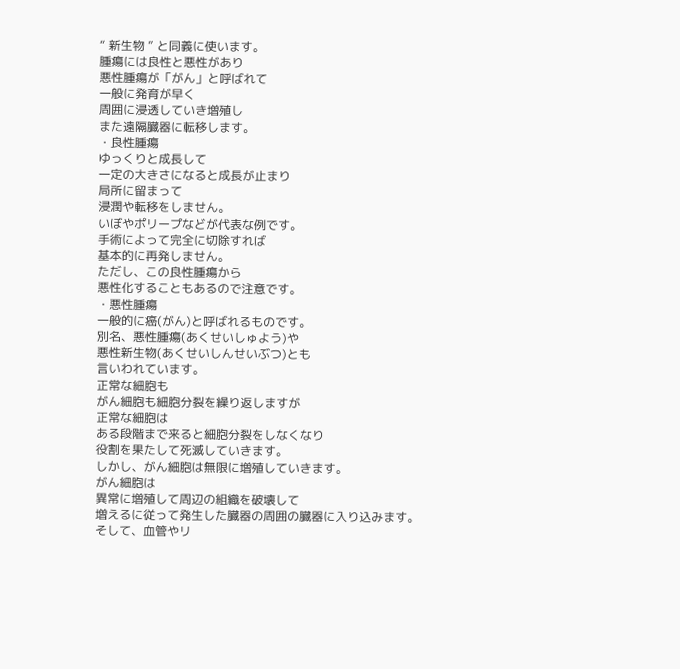“ 新生物 ” と同義に使います。
腫瘍には良性と悪性があり
悪性腫瘍が「がん」と呼ばれて
一般に発育が早く
周囲に浸透していき増殖し
また遠隔臓器に転移します。
・良性腫瘍
ゆっくりと成長して
一定の大きさになると成長が止まり
局所に留まって
浸潤や転移をしません。
いぼやポリープなどが代表な例です。
手術によって完全に切除すれば
基本的に再発しません。
ただし、この良性腫瘍から
悪性化することもあるので注意です。
・悪性腫瘍
一般的に癌(がん)と呼ばれるものです。
別名、悪性腫瘍(あくせいしゅよう)や
悪性新生物(あくせいしんせいぶつ)とも
言いわれています。
正常な細胞も
がん細胞も細胞分裂を繰り返しますが
正常な細胞は
ある段階まで来ると細胞分裂をしなくなり
役割を果たして死滅していきます。
しかし、がん細胞は無限に増殖していきます。
がん細胞は
異常に増殖して周辺の組織を破壊して
増えるに従って発生した臓器の周囲の臓器に入り込みます。
そして、血管やリ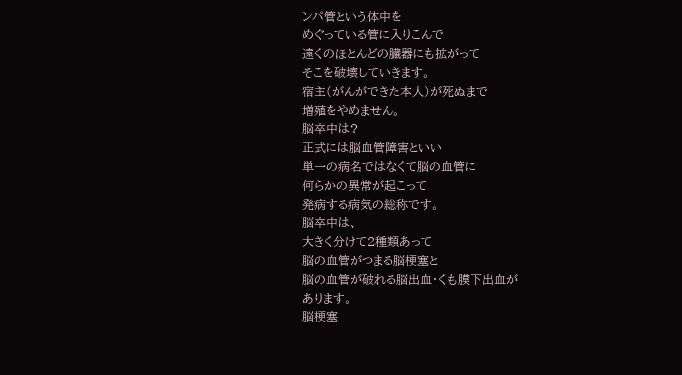ンパ管という体中を
めぐっている管に入りこんで
遠くのほとんどの臓器にも拡がって
そこを破壊していきます。
宿主(がんができた本人)が死ぬまで
増殖をやめません。
脳卒中は?
正式には脳血管障害といい
単一の病名ではなくて脳の血管に
何らかの異常が起こって
発病する病気の総称です。
脳卒中は、
大きく分けて2種類あって
脳の血管がつまる脳梗塞と
脳の血管が破れる脳出血・くも膜下出血が
あります。
脳梗塞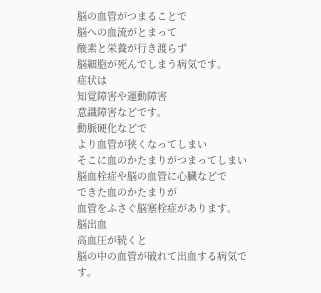脳の血管がつまることで
脳への血流がとまって
酸素と栄養が行き渡らず
脳細胞が死んでしまう病気です。
症状は
知覚障害や運動障害
意識障害などです。
動脈硬化などで
より血管が狭くなってしまい
そこに血のかたまりがつまってしまい
脳血栓症や脳の血管に心臓などで
できた血のかたまりが
血管をふさぐ脳塞栓症があります。
脳出血
高血圧が続くと
脳の中の血管が破れて出血する病気です。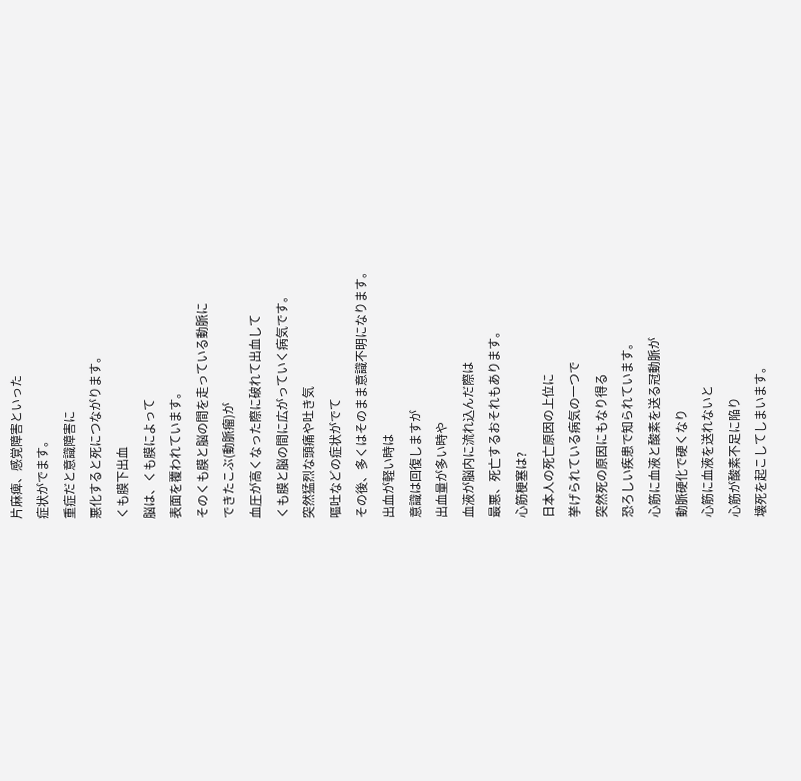片麻痺、感覚障害といった
症状がでます。
重症だと意識障害に
悪化すると死につながります。
くも膜下出血
脳は、くも膜によって
表面を覆われています。
そのくも膜と脳の間を走っている動脈に
できたこぶ(動脈瘤)が
血圧が高くなった際に破れて出血して
くも膜と脳の間に広がっていく病気です。
突然猛烈な頭痛や吐き気
嘔吐などの症状がでて
その後、多くはそのまま意識不明になります。
出血が軽い時は
意識は回復しますが
出血量が多い時や
血液が脳内に流れ込んだ際は
最悪、死亡するおそれもあります。
心筋梗塞は?
日本人の死亡原因の上位に
挙げられている病気の一つで
突然死の原因にもなり得る
恐ろしい疾患で知られています。
心筋に血液と酸素を送る冠動脈が
動脈硬化で硬くなり
心筋に血液を送れないと
心筋が酸素不足に陥り
壊死を起こしてしまいます。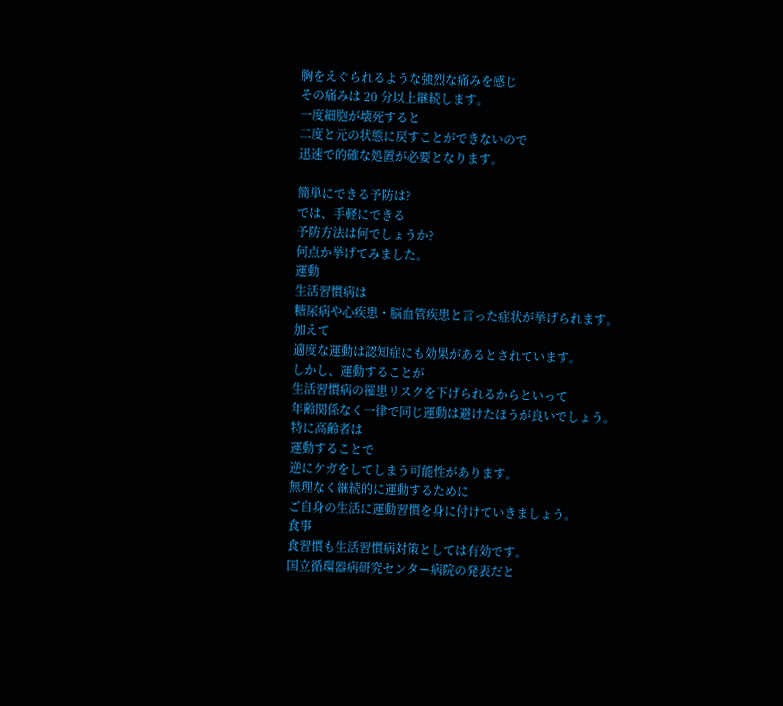胸をえぐられるような強烈な痛みを感じ
その痛みは 20 分以上継続します。
一度細胞が壊死すると
二度と元の状態に戻すことができないので
迅速で的確な処置が必要となります。

簡単にできる予防は?
では、手軽にできる
予防方法は何でしょうか?
何点か挙げてみました。
運動
生活習慣病は
糖尿病や心疾患・脳血管疾患と言った症状が挙げられます。
加えて
適度な運動は認知症にも効果があるとされています。
しかし、運動することが
生活習慣病の罹患リスクを下げられるからといって
年齢関係なく一律で同じ運動は避けたほうが良いでしょう。
特に高齢者は
運動することで
逆にケガをしてしまう可能性があります。
無理なく継続的に運動するために
ご自身の生活に運動習慣を身に付けていきましょう。
食事
食習慣も生活習慣病対策としては有効です。
国立循環器病研究センター病院の発表だと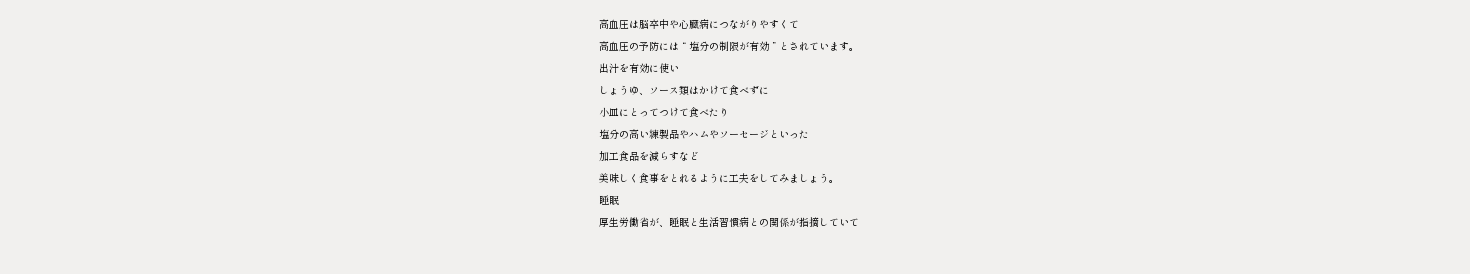高血圧は脳卒中や心臓病につながりやすくて
高血圧の予防には “ 塩分の制限が有効 ” とされています。
出汁を有効に使い
しょうゆ、ソース類はかけて食べずに
小皿にとってつけて食べたり
塩分の高い練製品やハムやソーセージといった
加工食品を減らすなど
美味しく食事をとれるように工夫をしてみましょう。
睡眠
厚生労働省が、睡眠と生活習慣病との関係が指摘していて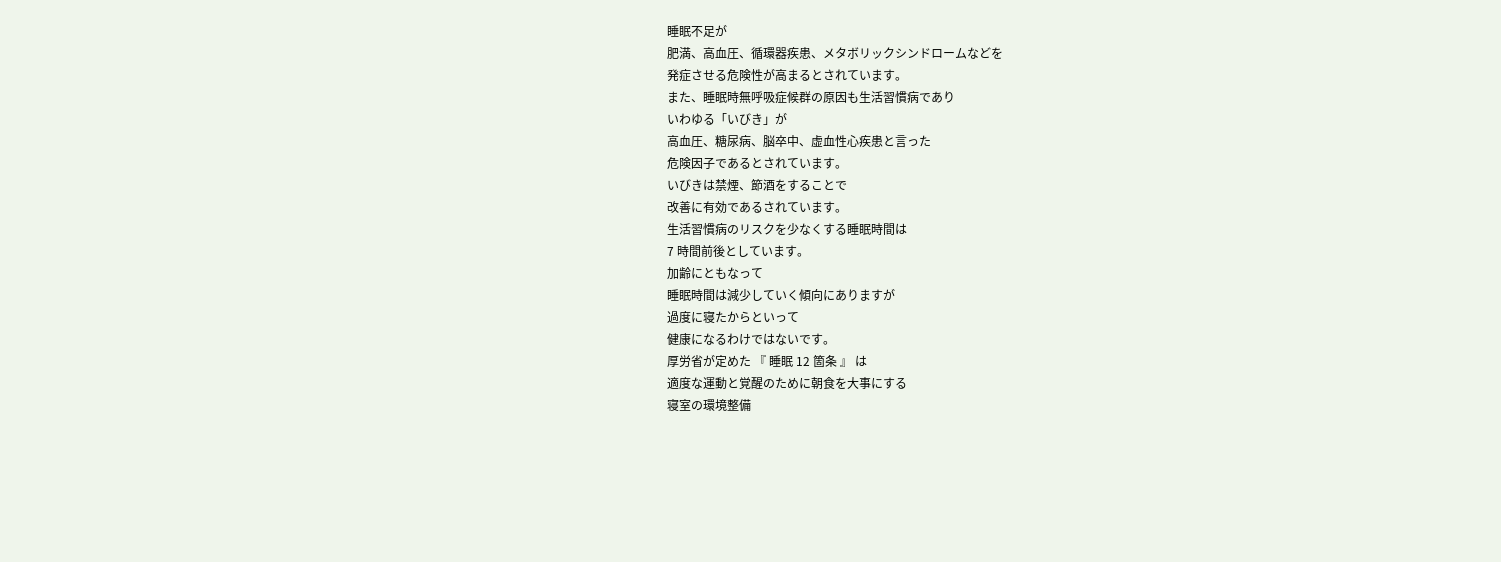睡眠不足が
肥満、高血圧、循環器疾患、メタボリックシンドロームなどを
発症させる危険性が高まるとされています。
また、睡眠時無呼吸症候群の原因も生活習慣病であり
いわゆる「いびき」が
高血圧、糖尿病、脳卒中、虚血性心疾患と言った
危険因子であるとされています。
いびきは禁煙、節酒をすることで
改善に有効であるされています。
生活習慣病のリスクを少なくする睡眠時間は
7 時間前後としています。
加齢にともなって
睡眠時間は減少していく傾向にありますが
過度に寝たからといって
健康になるわけではないです。
厚労省が定めた 『 睡眠 12 箇条 』 は
適度な運動と覚醒のために朝食を大事にする
寝室の環境整備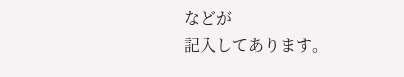などが
記入してあります。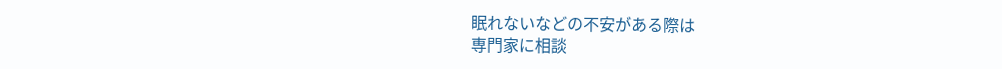眠れないなどの不安がある際は
専門家に相談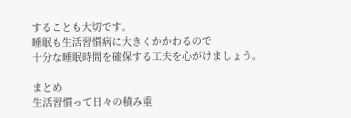することも大切です。
睡眠も生活習慣病に大きくかかわるので
十分な睡眠時間を確保する工夫を心がけましょう。

まとめ
生活習慣って日々の積み重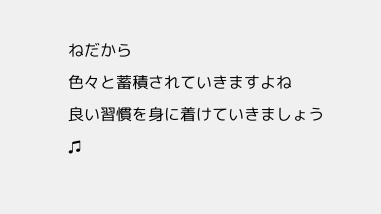ねだから
色々と蓄積されていきますよね
良い習慣を身に着けていきましょう♫